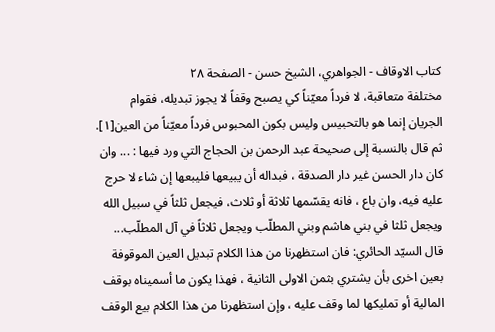کتاب الاوقاف - الجواهري، الشيخ حسن - الصفحة ٢٨
مختلفة متعاقبة، لا فرداً معيّناً كي يصبح وقفاً لا يجوز تبديله، فقوام الجريان إنما هو بالتحبيس وليس بكون المحبوس فرداً معيّناً من العين[١].
ثم قال بالنسبة إلى صحيحة عبد الرحمن بن الحجاج التي ورد فيها : ... وان كان دار الحسن غير دار الصدقة ، فبداله أن يبيعها فليبعها إن شاء لا حرج عليه فيه، وان باع ، فانه يقسّمها ثلاثة أو ثلاث، فيجعل ثلثاً في سبيل الله ويجعل ثلثا في بني هاشم وبني المطلّب ويجعل ثلاثاً في آل المطلّب... قال السيّد الحائري: فان استظهرنا من هذا الكلام تبديل العين الموقوفة بعين اخرى بأن يشتري بثمن الاولى الثانية ، فهذا يكون ما أسميناه بوقف المالية أو تمليكها لما وقف عليه ، وإن استظهرنا من هذا الكلام بيع الوقف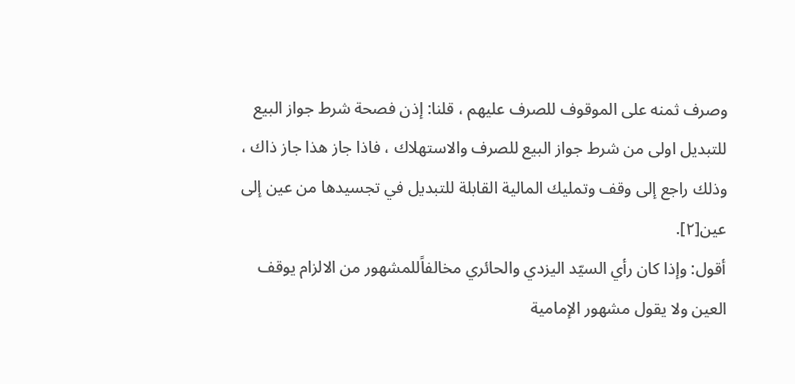وصرف ثمنه على الموقوف للصرف عليهم ، قلنا: إذن فصحة شرط جواز البيع للتبديل اولى من شرط جواز البيع للصرف والاستهلاك ، فاذا جاز هذا جاز ذاك ، وذلك راجع إلى وقف وتمليك المالية القابلة للتبديل في تجسيدها من عين إلى عين[٢].
أقول: وإذا كان رأي السيّد اليزدي والحائري مخالفاًللمشهور من الالزام يوقف العين ولا يقول مشهور الإمامية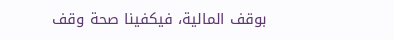بوقف المالية، فيكفينا صحة وقف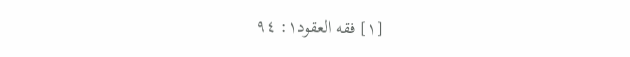[١] فقه العقود١: ٩٤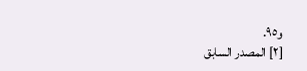و٩٥.
[٢] المصدر السابق